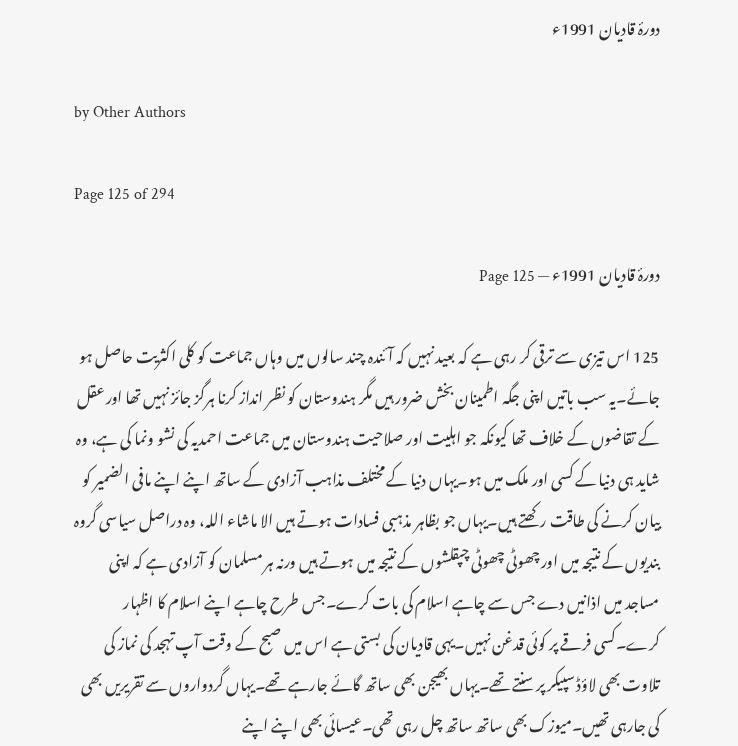دورۂ قادیان 1991ء

by Other Authors

Page 125 of 294

دورۂ قادیان 1991ء — Page 125

125 اس تیزی سے ترقی کر رہی ہے کہ بعید نہیں کہ آئندہ چند سالوں میں وہاں جماعت کو کلی اکثریت حاصل ہو جائے۔یہ سب باتیں اپنی جگہ اطمینان بخش ضرور ہیں مگر ہندوستان کو نظر انداز کرنا ہرگز جائز نہیں تھا اور عقل کے تقاضوں کے خلاف تھا کیونکہ جو اہلیت اور صلاحیت ہندوستان میں جماعت احمدیہ کی نشو ونما کی ہے، وہ شاید ہی دنیا کے کسی اور ملک میں ہو۔یہاں دنیا کے مختلف مذاہب آزادی کے ساتھ اپنے اپنے مافی الضمیر کو بیان کرنے کی طاقت رکھتے ہیں۔یہاں جو بظاہر مذہبی فسادات ہوتے ہیں الا ماشاء اللہ، وہ دراصل سیاسی گروہ بندیوں کے نتیجہ میں اور چھوٹی چھوٹی چپقلشوں کے نتیجہ میں ہوتے ہیں ورنہ ہر مسلمان کو آزادی ہے کہ اپنی مساجد میں اذانیں دے جس سے چاہے اسلام کی بات کرے۔جس طرح چاہے اپنے اسلام کا اظہار کرے۔کسی فرقے پر کوئی قدغن نہیں۔یہی قادیان کی بستی ہے اس میں صبح کے وقت آپ تہجد کی نماز کی تلاوت بھی لاؤڈ سپیکر پر سنتے تھے۔یہاں بھیجن بھی ساتھ گائے جارہے تھے۔یہاں گردواروں سے تقریریں بھی کی جارہی تھیں۔میوزک بھی ساتھ ساتھ چل رہی تھی۔عیسائی بھی اپنے اپنے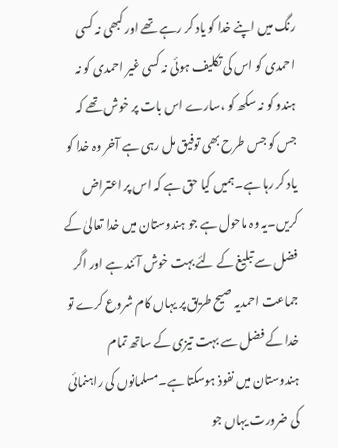رنگ میں اپنے خدا کو یاد کر رہے تھے اور کبھی نہ کسی احمدی کو اس کی تکلیف ہوئی نہ کسی غیر احمدی کو نہ ہندو کو نہ سکھ کو ،سارے اس بات پر خوش تھے کہ جس کو جس طرح بھی توفیق مل رہی ہے آخر وہ خدا کو یاد کر رہا ہے۔ہمیں کیا حق ہے کہ اس پر اعتراض کریں۔یہ وہ ماحول ہے جو ہندوستان میں خدا تعالیٰ کے فضل سے تبلیغ کے لئے بہت خوش آئند ہے اور اگر جماعت احمدیہ صیح طریق پر یہاں کام شروع کرے تو خدا کے فضل سے بہت تیزی کے ساتھ تمام ہندوستان میں نفوذ ہوسکتا ہے۔مسلمانوں کی راہنمائی کی ضرورت یہاں جو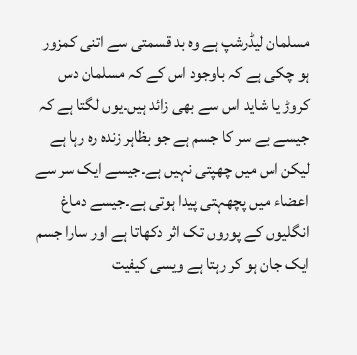مسلمان لیڈرشپ ہے وہ بد قسمتی سے اتنی کمزور ہو چکی ہے کہ باوجود اس کے کہ مسلمان دس کروڑ یا شاید اس سے بھی زائد ہیں۔یوں لگتا ہے کہ جیسے بے سر کا جسم ہے جو بظاہر زندہ رہ رہا ہے لیکن اس میں چھپتی نہیں ہے۔جیسے ایک سر سے اعضاء میں پچھہتی پیدا ہوتی ہے۔جیسے دماغ انگلیوں کے پوروں تک اثر دکھاتا ہے اور سارا جسم ایک جان ہو کر رہتا ہے ویسی کیفیت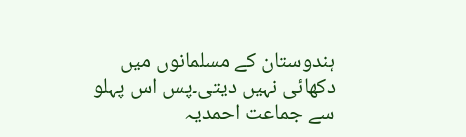ہندوستان کے مسلمانوں میں دکھائی نہیں دیتی۔پس اس پہلو سے جماعت احمدیہ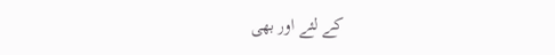کے لئے اور بھی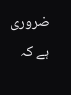ضروری ہے کہ